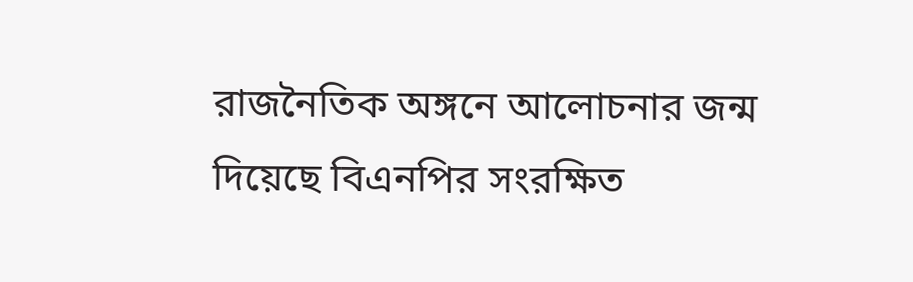রাজনৈতিক অঙ্গনে আলোচনার জন্ম দিয়েছে বিএনপির সংরক্ষিত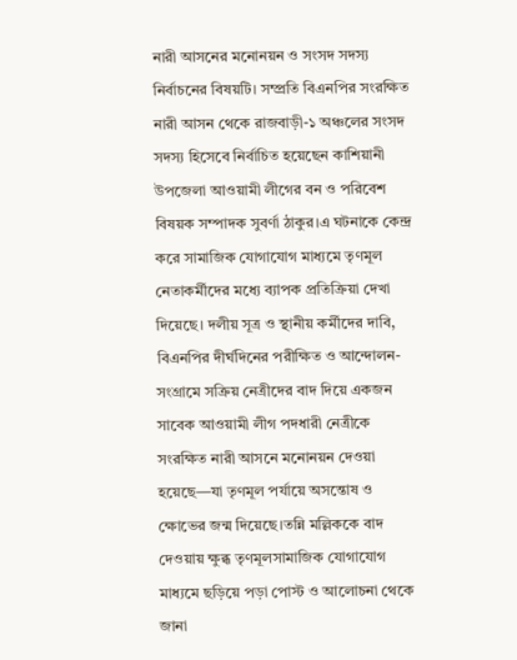নারী আসনের মনোনয়ন ও সংসদ সদস্য নির্বাচনের বিষয়টি। সম্প্রতি বিএনপির সংরক্ষিত নারী আসন থেকে রাজবাড়ী-১ অঞ্চলের সংসদ সদস্য হিসেবে নির্বাচিত হয়েছেন কাশিয়ানী উপজেলা আওয়ামী লীগের বন ও পরিবেশ বিষয়ক সম্পাদক সুবর্ণা ঠাকুর।এ ঘটনাকে কেন্দ্র করে সামাজিক যোগাযোগ মাধ্যমে তৃণমূল নেতাকর্মীদের মধ্যে ব্যাপক প্রতিক্রিয়া দেখা দিয়েছে। দলীয় সূত্র ও স্থানীয় কর্মীদের দাবি, বিএনপির দীর্ঘদিনের পরীক্ষিত ও আন্দোলন-সংগ্রামে সক্রিয় নেত্রীদের বাদ দিয়ে একজন সাবেক আওয়ামী লীগ পদধারী নেত্রীকে সংরক্ষিত নারী আসনে মনোনয়ন দেওয়া হয়েছে—যা তৃণমূল পর্যায়ে অসন্তোষ ও ক্ষোভের জন্ম দিয়েছে।তন্নি মল্লিককে বাদ দেওয়ায় ক্ষুব্ধ তৃণমূলসামাজিক যোগাযোগ মাধ্যমে ছড়িয়ে পড়া পোস্ট ও আলোচনা থেকে জানা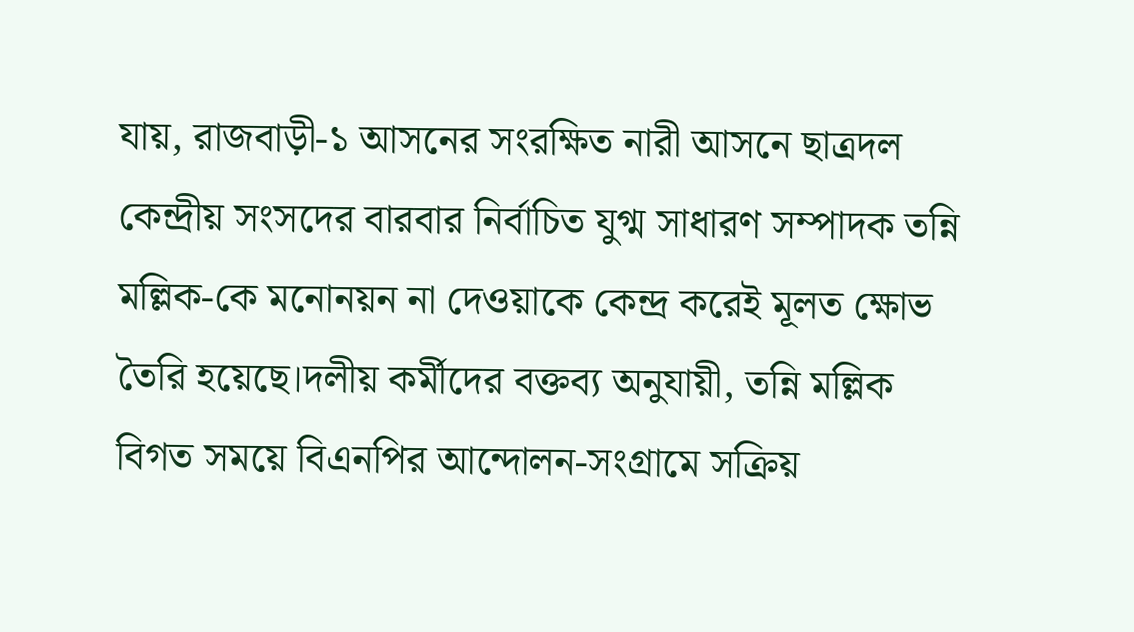যায়, রাজবাড়ী-১ আসনের সংরক্ষিত নারী আসনে ছাত্রদল কেন্দ্রীয় সংসদের বারবার নির্বাচিত যুগ্ম সাধারণ সম্পাদক তন্নি মল্লিক-কে মনোনয়ন না দেওয়াকে কেন্দ্র করেই মূলত ক্ষোভ তৈরি হয়েছে।দলীয় কর্মীদের বক্তব্য অনুযায়ী, তন্নি মল্লিক বিগত সময়ে বিএনপির আন্দোলন-সংগ্রামে সক্রিয়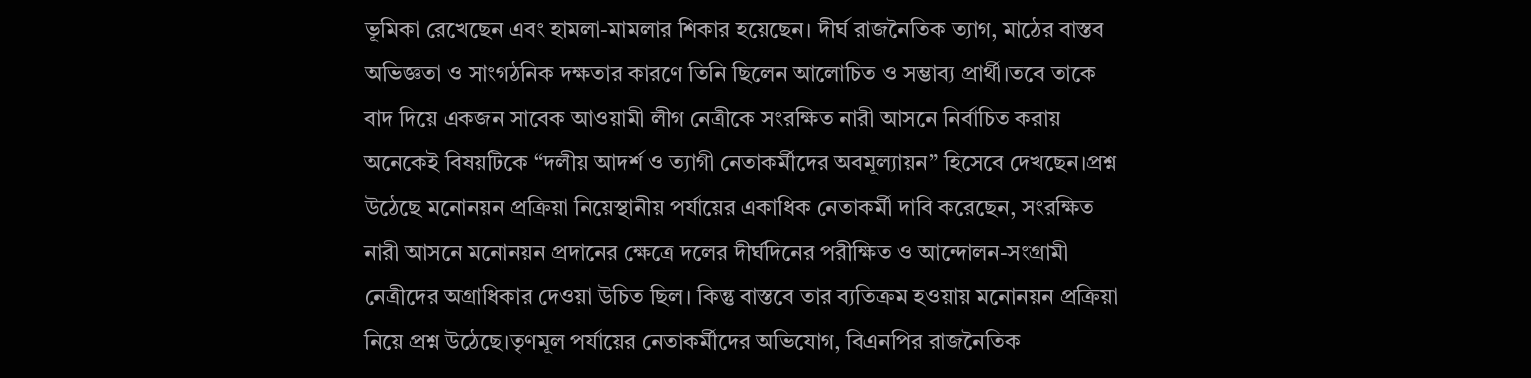ভূমিকা রেখেছেন এবং হামলা-মামলার শিকার হয়েছেন। দীর্ঘ রাজনৈতিক ত্যাগ, মাঠের বাস্তব অভিজ্ঞতা ও সাংগঠনিক দক্ষতার কারণে তিনি ছিলেন আলোচিত ও সম্ভাব্য প্রার্থী।তবে তাকে বাদ দিয়ে একজন সাবেক আওয়ামী লীগ নেত্রীকে সংরক্ষিত নারী আসনে নির্বাচিত করায় অনেকেই বিষয়টিকে “দলীয় আদর্শ ও ত্যাগী নেতাকর্মীদের অবমূল্যায়ন” হিসেবে দেখছেন।প্রশ্ন উঠেছে মনোনয়ন প্রক্রিয়া নিয়েস্থানীয় পর্যায়ের একাধিক নেতাকর্মী দাবি করেছেন, সংরক্ষিত নারী আসনে মনোনয়ন প্রদানের ক্ষেত্রে দলের দীর্ঘদিনের পরীক্ষিত ও আন্দোলন-সংগ্রামী নেত্রীদের অগ্রাধিকার দেওয়া উচিত ছিল। কিন্তু বাস্তবে তার ব্যতিক্রম হওয়ায় মনোনয়ন প্রক্রিয়া নিয়ে প্রশ্ন উঠেছে।তৃণমূল পর্যায়ের নেতাকর্মীদের অভিযোগ, বিএনপির রাজনৈতিক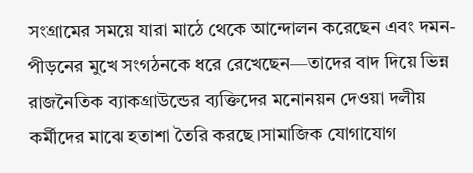সংগ্রামের সময়ে যারা মাঠে থেকে আন্দোলন করেছেন এবং দমন-পীড়নের মুখে সংগঠনকে ধরে রেখেছেন—তাদের বাদ দিয়ে ভিন্ন রাজনৈতিক ব্যাকগ্রাউন্ডের ব্যক্তিদের মনোনয়ন দেওয়া দলীয় কর্মীদের মাঝে হতাশা তৈরি করছে।সামাজিক যোগাযোগ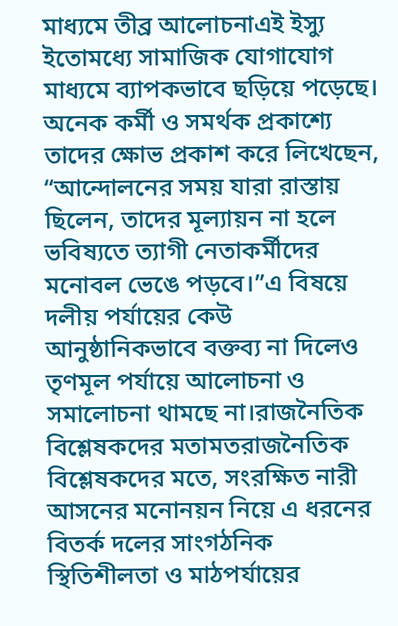মাধ্যমে তীব্র আলোচনাএই ইস্যু ইতোমধ্যে সামাজিক যোগাযোগ মাধ্যমে ব্যাপকভাবে ছড়িয়ে পড়েছে। অনেক কর্মী ও সমর্থক প্রকাশ্যে তাদের ক্ষোভ প্রকাশ করে লিখেছেন, “আন্দোলনের সময় যারা রাস্তায় ছিলেন, তাদের মূল্যায়ন না হলে ভবিষ্যতে ত্যাগী নেতাকর্মীদের মনোবল ভেঙে পড়বে।”এ বিষয়ে দলীয় পর্যায়ের কেউ আনুষ্ঠানিকভাবে বক্তব্য না দিলেও তৃণমূল পর্যায়ে আলোচনা ও সমালোচনা থামছে না।রাজনৈতিক বিশ্লেষকদের মতামতরাজনৈতিক বিশ্লেষকদের মতে, সংরক্ষিত নারী আসনের মনোনয়ন নিয়ে এ ধরনের বিতর্ক দলের সাংগঠনিক স্থিতিশীলতা ও মাঠপর্যায়ের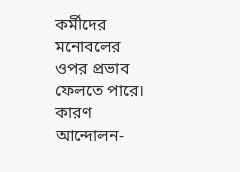কর্মীদের মনোবলের ওপর প্রভাব ফেলতে পারে। কারণ আন্দোলন-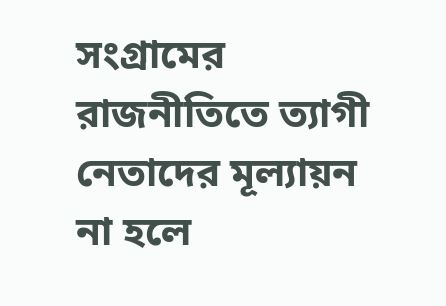সংগ্রামের রাজনীতিতে ত্যাগী নেতাদের মূল্যায়ন না হলে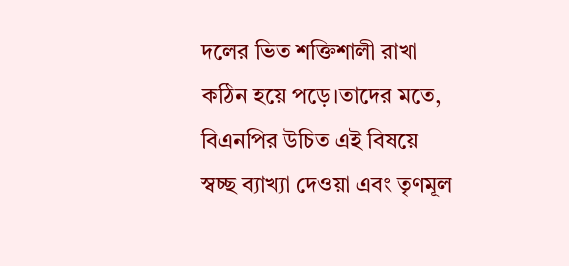দলের ভিত শক্তিশালী রাখা কঠিন হয়ে পড়ে।তাদের মতে, বিএনপির উচিত এই বিষয়ে স্বচ্ছ ব্যাখ্যা দেওয়া এবং তৃণমূল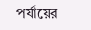পর্যায়ের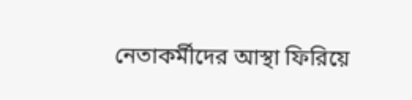নেতাকর্মীদের আস্থা ফিরিয়ে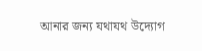আনার জন্য যথাযথ উদ্যোগ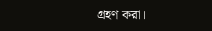গ্রহণ করা।